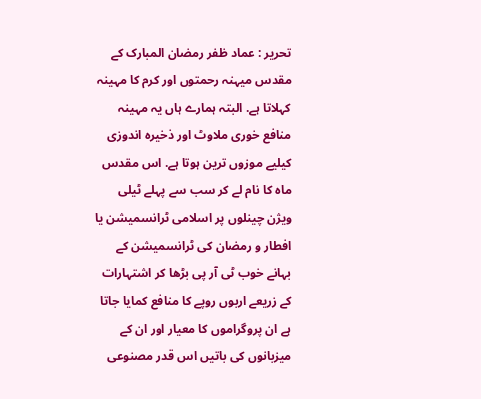تحریر : عماد ظفر رمضان المبارک کے مقدس میہنہ رحمتوں اور کرم کا مہینہ کہلاتا ہے. البتہ ہمارے ہاں یہ مہینہ منافع خوری ملاوٹ اور ذخیرہ اندوزی کیلیے موزوں ترین ہوتا ہے. اس مقدس ماہ کا نام لے کر سب سے پہلے ٹیلی ویژن چینلوں پر اسلامی ٹرانسمیشن یا افطار و رمضان کی ٹرانسمیشن کے بہانے خوب ٹی آر پی بڑھا کر اشتہارات کے زریعے اربوں روپے کا منافع کمایا جاتا ہے ان پروگراموں کا معیار اور ان کے میزبانوں کی باتیں اس قدر مصنوعی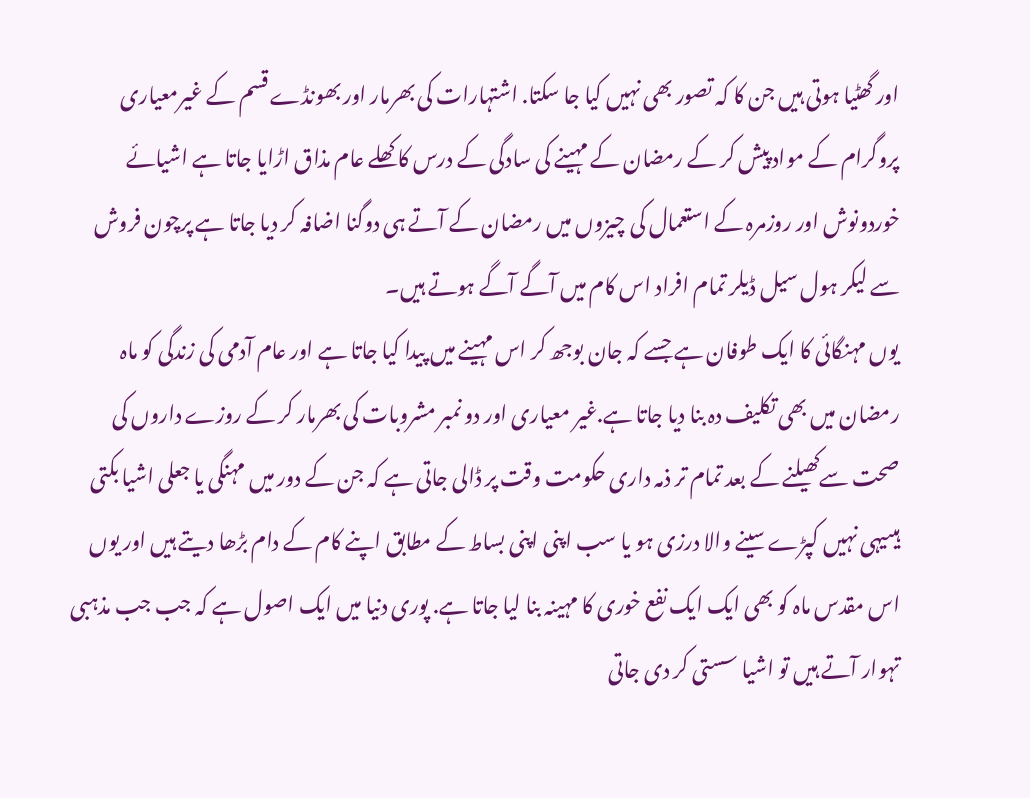اور گھٹیا ہوتی ہیں جن کا کہ تصور بھی نہیں کیا جا سکتا. اشتہارات کی بھرمار اور بھونڈے قسم کے غیرمعیاری پروگرام کے مواد پیش کر کے رمضان کے مہینے کی سادگی کے درس کا کھلے عام مذاق اڑایا جاتا ہے اشیائے خوردونوش اور روزمرہ کے استعمال کی چیزوں میں رمضان کے آتے ہی دوگنا اضافہ کر دیا جاتا ہے پرچون فروش سے لیکر ہول سیل ڈیلر تمام افراد اس کام میں آگے آگے ہوتے ہیں۔
یوں مہنگائی کا ایک طوفان ہے جسے کہ جان بوجھ کر اس مہینے میں پیدا کیا جاتا ہے اور عام آدمی کی زندگی کو ماہ رمضان میں بھی تکلیف دہ بنا دیا جاتا ہے.غیر معیاری اور دو نمبر مشروبات کی بھرمار کر کے روزے داروں کی صحت سےکھیلنے کے بعد تمام تر ذمہ داری حکومت وقت پر ڈالی جاتی ہے کہ جن کے دور میں مہنگی یا جعلی اشیا بکتی ہیںیہی نہیں کپڑے سینے والا درزی ہو یا سب اپنی اپنی بساط کے مطابق اپنے کام کے دام بڑھا دیتے ہیں اور یوں اس مقدس ماہ کو بھی ایک ایک نفع خوری کا مہینہ بنا لیا جاتا ہے. پوری دنیا میں ایک اصول ہے کہ جب جب مذہبی تہوار آتے ہیں تو اشیا سستی کر دی جاتی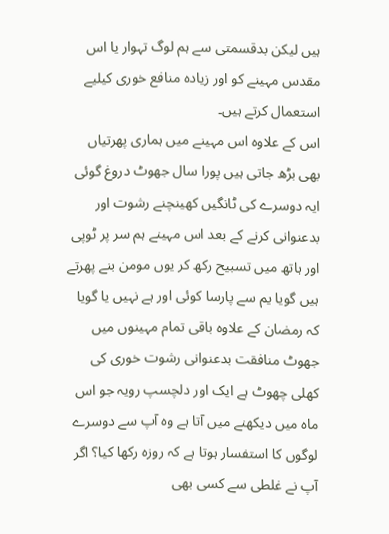ہیں لیکن بدقسمتی سے ہم لوگ تہوار یا اس مقدس مہینے کو اور زیادہ منافع خوری کیلیے استعمال کرتے ہیں۔
اس کے علاوہ اس مہینے میں ہماری پھرتیاں بھی بڑھ جاتی ہیں پورا سال جھوٹ دروغ گوئی ایہ دوسرے کی ٹانگیں کھینچنے رشوت اور بدعنوانی کرنے کے بعد اس مہینے ہم سر پر ٹوپی اور ہاتھ میں تسبیح رکھ کر یوں مومن بنے پھرتے ہیں گویا یم سے پارسا کوئی اور ہے نہیں یا گویا کہ رمضان کے علاوہ باقی تمام مہینوں میں جھوٹ منافقت بدعنوانی رشوت خوری کی کھلی چھوٹ ہے ایک اور دلچسپ رویہ جو اس ماہ میں دیکھنے میں آتا ہے وہ آپ سے دوسرے لوگوں کا استفسار ہوتا ہے کہ روزہ رکھا کیا؟ اگر آپ نے غلطی سے کسی بھی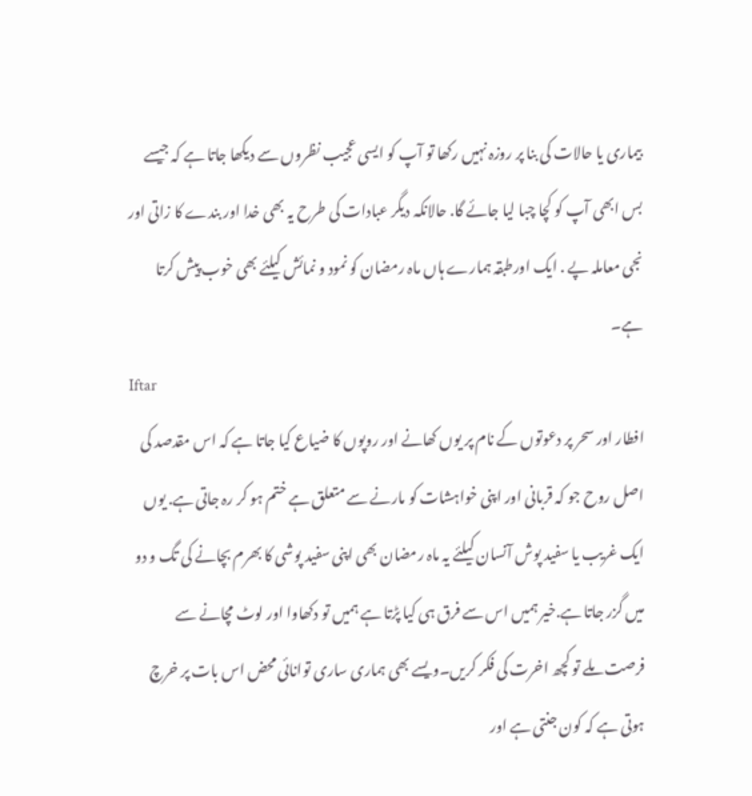بیماری یا حالات کی بنا پر روزہ نہیں رکھا تو آپ کو ایسی عجیب نظروں سے دیکھا جاتا ہے کہ جیسے بس ابھی آپ کو کچا چبا لیا جائے گا. حالانکہ دیگر عبادات کی طرح یہ بھی خدا اور بندے کا زاتی اور نجی معاملہ پے . ایک اورطبقہ ہمارے ہاں ماہ رمضان کو نمود و نمائش کیلئے بھی خوب پیش کرتا ہے۔
Iftar
افطار اور سحر پر دعوتوں کے نام پر یوں کھانے اور روپوں کا ضیاع کیا جاتا ہے کہ اس مقدصد کی اصل روح جو کہ قربانی اور اپنی خواہشات کو مارنے سے متعلق ہے ختم ہو کر رہ جاتی ہے. یوں ایک غریب یا سفید پوش آنسان کیلئے یہ ماہ رمضان بھی اپنی سفید پوشی کا بھرم بچانے کی تگ و دو میں گزر جاتا ہے.خیر ہمیں اس سے فرق ہی کیا پڑتا ہے ہمیں تو دکھاوا اور لوٹ مچانے سے فرصت ملے تو کچھ اخرت کی فکر کریں۔ویسے بھی ہماری ساری توانائی محض اس بات پر خرچ ہوتی ہے کہ کون جنتی ہے اور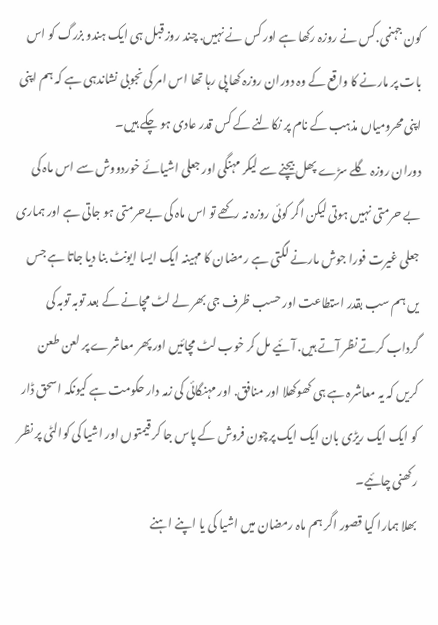کون جہنمی.کس نے روزہ رکھا ہے اور کس نے نہیں. چند روز قبل ہی ایک ہندو بزرگ کو اس بات پر مارنے کا واقع کے وہ دوران روزہ کھا پی رہا تھا اس امر کی نجوبی نشاندہی ہے کہ ہم اپنی اپنی محرومیاں مذہب کے نام پر نکالنے کے کس قدر عادی ہو چکے ہیں۔
دوران روزہ گلے سڑے پھل بیچنے سے لیکر مہنگی اور جعلی اشیائے خوردووش سے اس ماہ کی بے حرمتی نہیں ہوتی لیکن اگر کوئی روزہ نہ رکھے تو اس ماہ کی بےحرمتی ہو جاتی ہے اور ہماری جعلی غیرت فورا جوش مارنے لگتی ہے رمضان کا مہینہ ایک ایسا ایونٹ بنا دیا جاتا ہے جس یں ہم سب بقدر استطاعت اور حسب ظرف جی بھر لے لٹ مچانے کے بعد توبہ توبہ کی گرداب کرتے نظر آتے ہیں. آئیے مل کر خوب لٹ مچائیں اور پھر معاشرے پر لعن طعن کریں کہ یہ معاشرہ ہے ہی کھوکھلا اور منافق. اور مہنگائی کی زمہ دار حکومت ہے کیونکہ اسحق ڈار کو ایک ایک ریڑی بان ایک ایک پرچون فروش کے پاس جا کر قیمتوں اور اشیا کی کوالٹی پر نظر رکھنی چائیے۔
بھلا ہمارا کیا قصور اگر ہم ماہ رمضان میں اشیا کی یا اپنے اہنے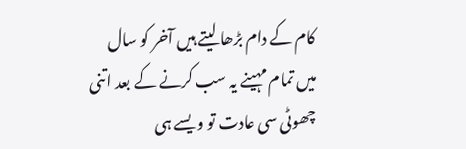کام کے دام بڑھا لیتے ہیں آخر کو سال میں تمام مہینے یہ سب کرنے کے بعد اتنی چھوٹی سی عادت تو ویسے ہی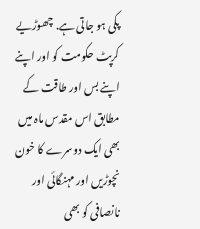پکی ہو جاتی ہے. چھوڑیے کرپٹ حکومت کو اور اپنے اپنے بس اور طاقت کے مطابق اس مقدس ماہ میں بھی ایک دوسرے کا خون نچوڑیں اور مہنگائی اور نانصافی کو بھی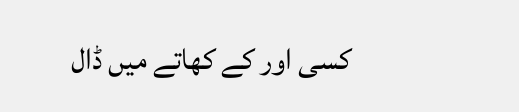کسی اور کے کھاتے میں ڈال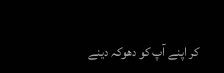کر اپنے آپ کو دھوکہ دینے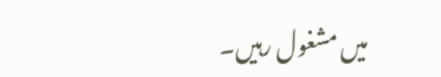میں مشغول رہیں۔